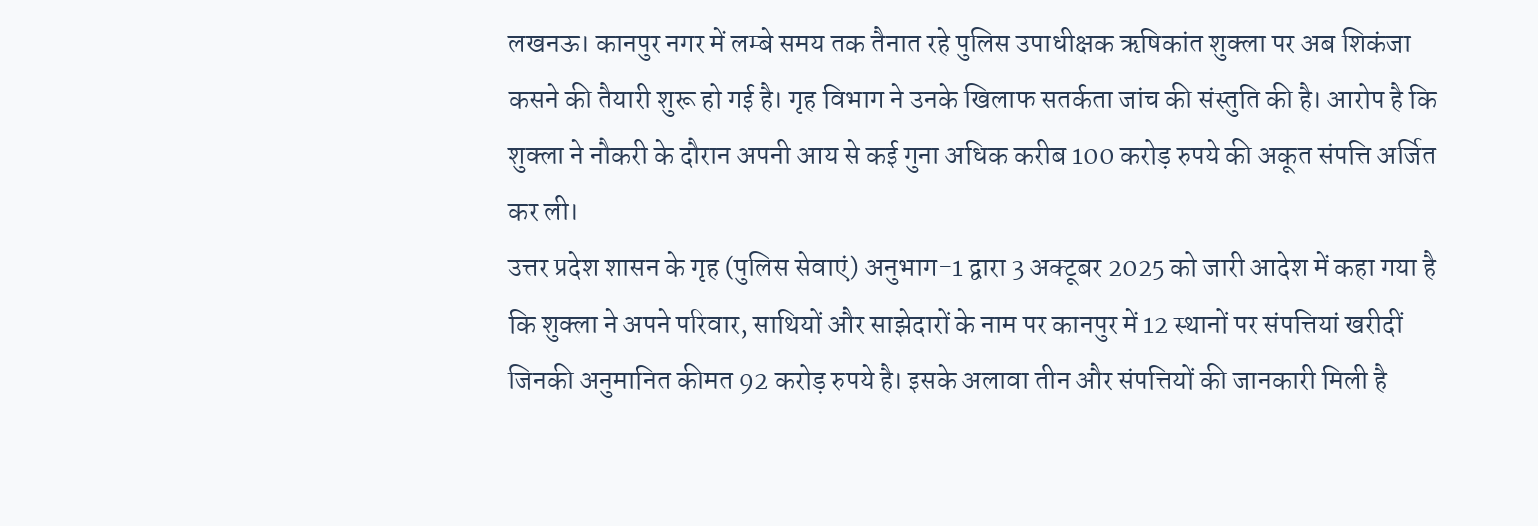लखनऊ। कानपुर नगर में लम्बे समय तक तैनात रहे पुलिस उपाधीक्षक ऋषिकांत शुक्ला पर अब शिकंजा कसने की तैयारी शुरू हो गई है। गृह विभाग ने उनके खिलाफ सतर्कता जांच की संस्तुति की है। आरोप है कि शुक्ला ने नौकरी के दौरान अपनी आय से कई गुना अधिक करीब 100 करोड़ रुपये की अकूत संपत्ति अर्जित कर ली।
उत्तर प्रदेश शासन के गृह (पुलिस सेवाएं) अनुभाग-1 द्वारा 3 अक्टूबर 2025 को जारी आदेश में कहा गया है कि शुक्ला ने अपने परिवार, साथियों और साझेदारों के नाम पर कानपुर में 12 स्थानों पर संपत्तियां खरीदीं जिनकी अनुमानित कीमत 92 करोड़ रुपये है। इसके अलावा तीन और संपत्तियों की जानकारी मिली है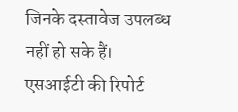जिनके दस्तावेज उपलब्ध नहीं हो सके हैं।
एसआईटी की रिपोर्ट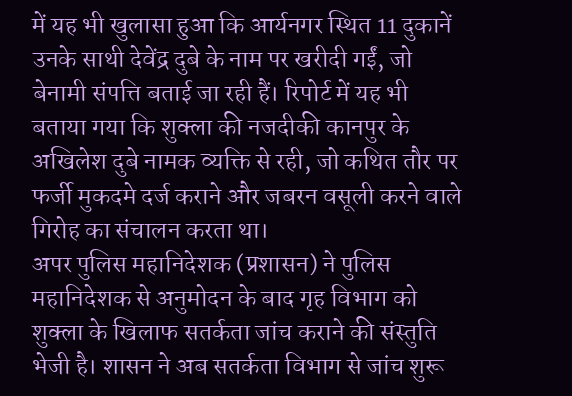में यह भी खुलासा हुआ कि आर्यनगर स्थित 11 दुकानें उनके साथी देवेंद्र दुबे के नाम पर खरीदी गईं, जो बेनामी संपत्ति बताई जा रही हैं। रिपोर्ट में यह भी बताया गया कि शुक्ला की नजदीकी कानपुर के अखिलेश दुबे नामक व्यक्ति से रही, जो कथित तौर पर फर्जी मुकदमे दर्ज कराने और जबरन वसूली करने वाले गिरोह का संचालन करता था।
अपर पुलिस महानिदेशक (प्रशासन) ने पुलिस महानिदेशक से अनुमोदन के बाद गृह विभाग को शुक्ला के खिलाफ सतर्कता जांच कराने की संस्तुति भेजी है। शासन ने अब सतर्कता विभाग से जांच शुरू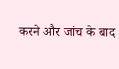करने और जांच के बाद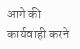आगे की कार्यवाही करने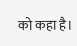को कहा है।